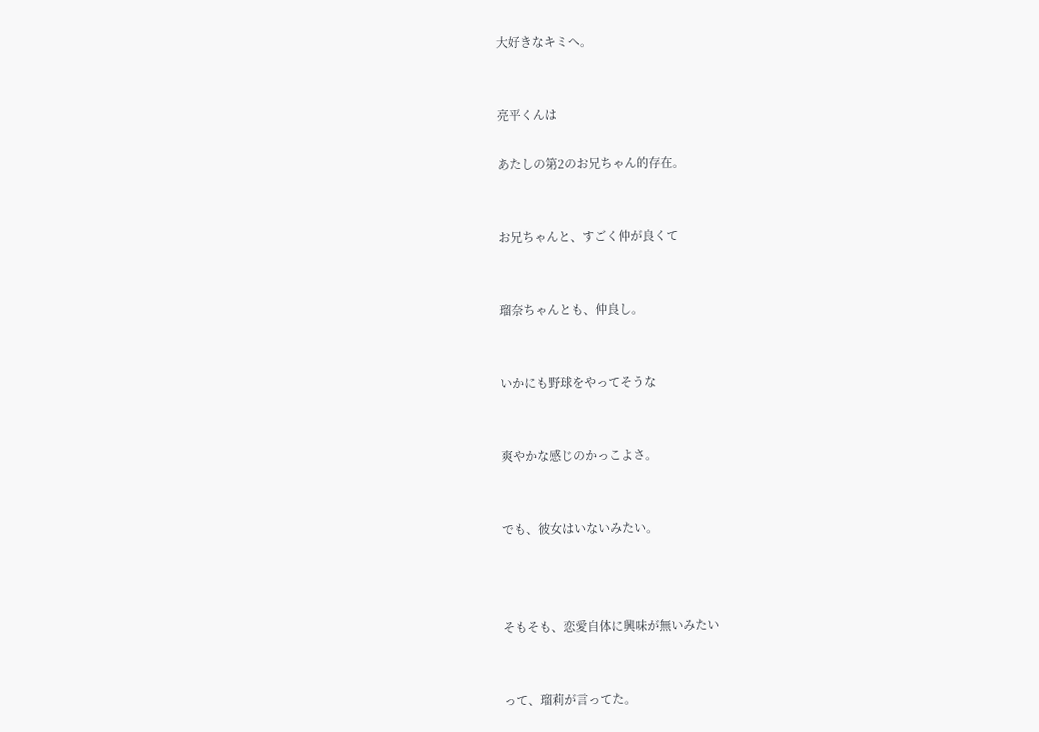大好きなキミへ。


亮平くんは

あたしの第2のお兄ちゃん的存在。


お兄ちゃんと、すごく仲が良くて


瑠奈ちゃんとも、仲良し。


いかにも野球をやってそうな


爽やかな感じのかっこよさ。


でも、彼女はいないみたい。



そもそも、恋愛自体に興味が無いみたい


って、瑠莉が言ってた。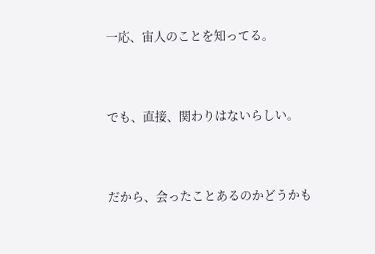一応、宙人のことを知ってる。


でも、直接、関わりはないらしい。


だから、会ったことあるのかどうかも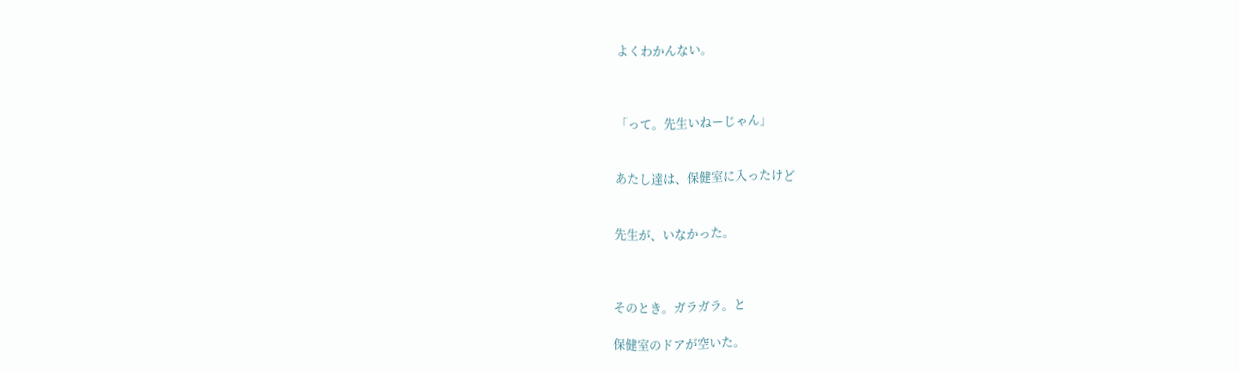よくわかんない。



「って。先生いねーじゃん」


あたし達は、保健室に入ったけど


先生が、いなかった。



そのとき。ガラガラ。と

保健室のドアが空いた。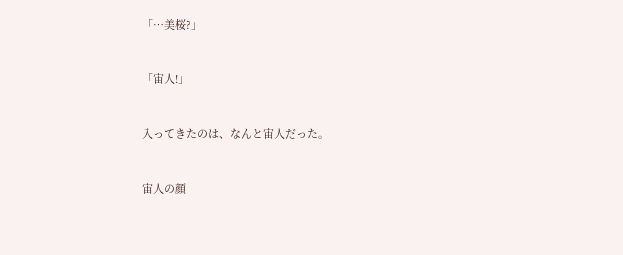「…美桜?」


「宙人!」


入ってきたのは、なんと宙人だった。


宙人の顔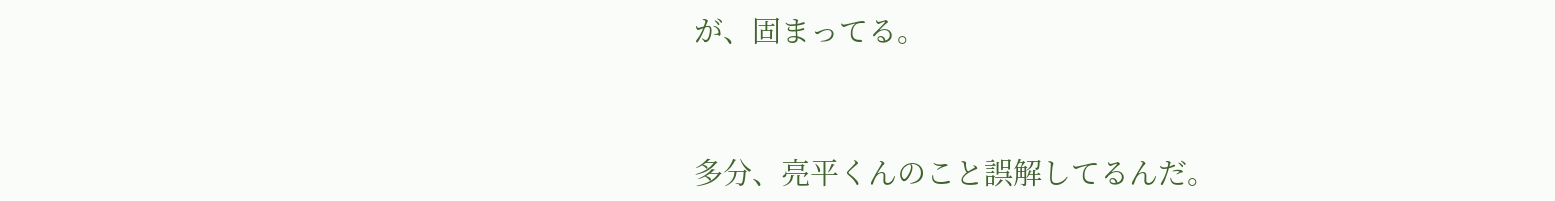が、固まってる。


多分、亮平くんのこと誤解してるんだ。